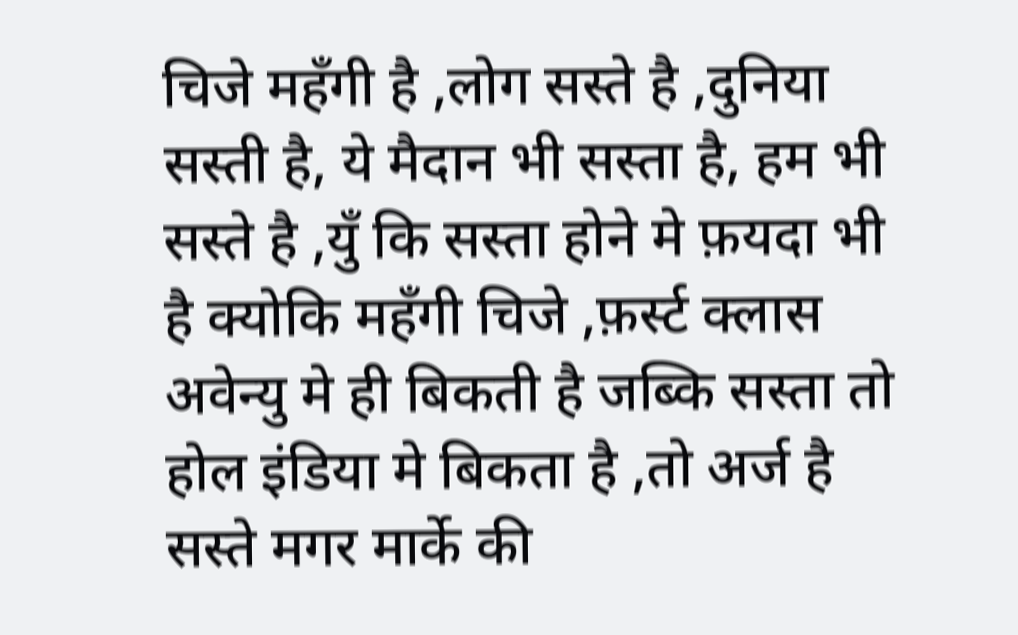चिजे महँगी है ,लोग सस्ते है ,दुनिया सस्ती है, ये मैदान भी सस्ता है, हम भी सस्ते है ,युँ कि सस्ता होने मे फ़यदा भी है क्योकि महँगी चिजे ,फ़र्स्ट क्लास अवेन्यु मे ही बिकती है जब्कि सस्ता तो होल इंडिया मे बिकता है ,तो अर्ज है सस्ते मगर मार्के की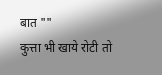बात ""
कुत्ता भी खाये रोटी तो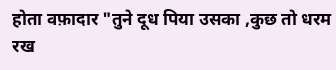होता वफ़ादार "तुने दूध पिया उसका ,कुछ तो धरम रख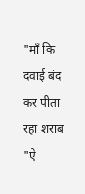"माँ कि दवाई बंद कर पीता रहा शराब "ऐ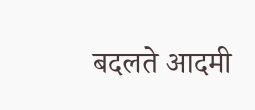बदलते आदमी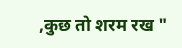,कुछ तो शरम रख "